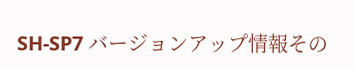SH-SP7 バージョンアップ情報その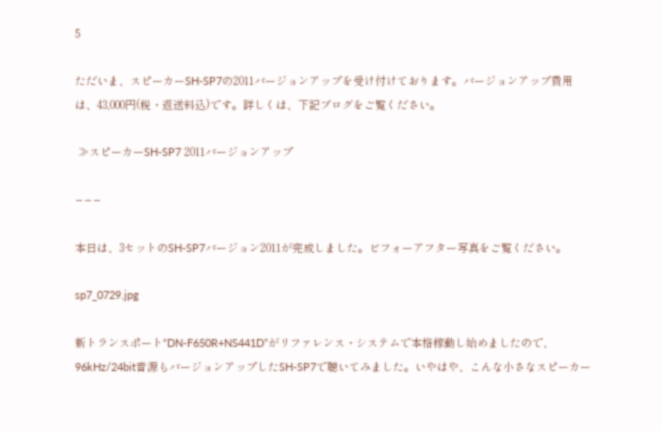5

ただいま、スピーカーSH-SP7の2011バージョンアップを受け付けております。バージョンアップ費用は、43,000円(税・返送料込)です。詳しくは、下記ブログをご覧ください。

 ≫スピーカーSH-SP7 2011バージョンアップ

−−−

本日は、3セットのSH-SP7バージョン2011が完成しました。ビフォーアフター写真をご覧ください。

sp7_0729.jpg

新トランスポート“DN-F650R+NS441D”がリファレンス・システムで本格稼動し始めましたので、96kHz/24bit音源もバージョンアップしたSH-SP7で聴いてみました。いやはや、こんな小さなスピーカー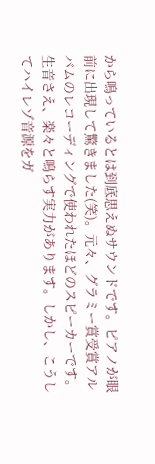から鳴っているとは到底思えぬサウンドです。ピアノが眼前に出現して驚きました(笑)。元々、グラミー賞受賞アルバムのレコーディングで使われたほどのスピーカーです。生音さえ、楽々と鳴らす実力があります。しかし、こうしてハイレゾ音源をガ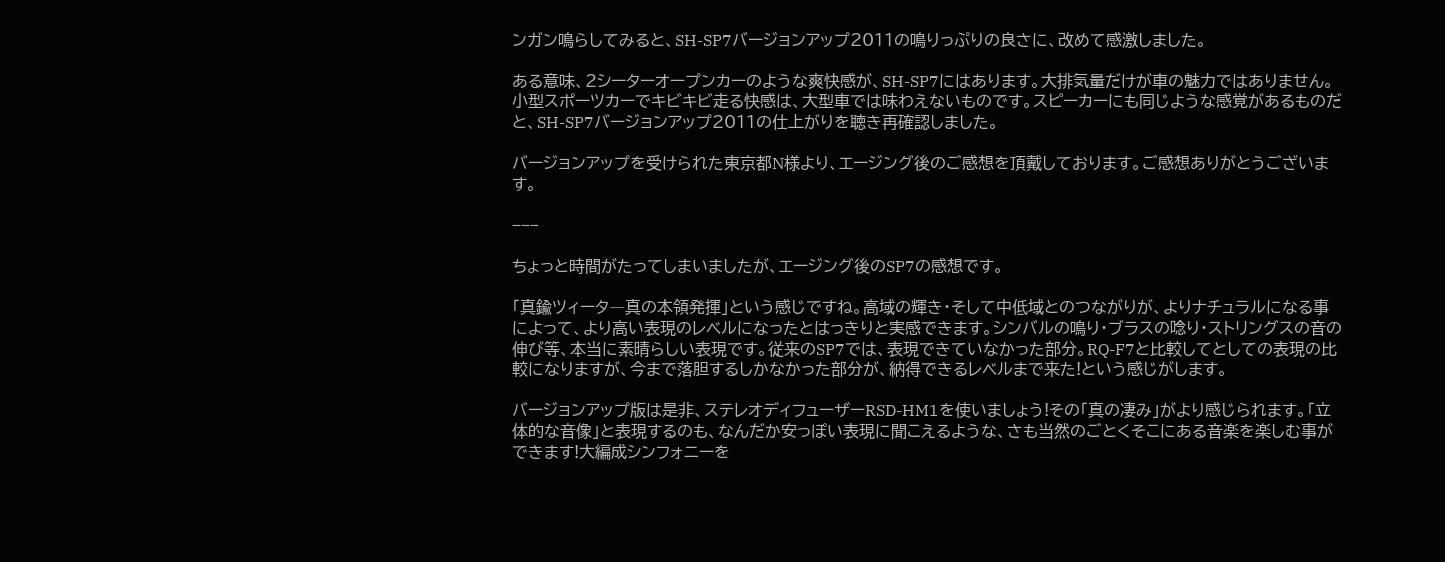ンガン鳴らしてみると、SH-SP7バージョンアップ2011の鳴りっぷりの良さに、改めて感激しました。

ある意味、2シーターオープンカーのような爽快感が、SH-SP7にはあります。大排気量だけが車の魅力ではありません。小型スポーツカーでキビキビ走る快感は、大型車では味わえないものです。スピーカーにも同じような感覚があるものだと、SH-SP7バージョンアップ2011の仕上がりを聴き再確認しました。

バージョンアップを受けられた東京都N様より、エージング後のご感想を頂戴しております。ご感想ありがとうございます。

−−−

ちょっと時間がたってしまいましたが、エージング後のSP7の感想です。

「真鍮ツィータ―真の本領発揮」という感じですね。高域の輝き・そして中低域とのつながりが、よりナチュラルになる事によって、より高い表現のレベルになったとはっきりと実感できます。シンバルの鳴り・ブラスの唸り・ストリングスの音の伸び等、本当に素晴らしい表現です。従来のSP7では、表現できていなかった部分。RQ-F7と比較してとしての表現の比較になりますが、今まで落胆するしかなかった部分が、納得できるレベルまで来た!という感じがします。

バージョンアップ版は是非、ステレオディフューザーRSD-HM1を使いましょう!その「真の凄み」がより感じられます。「立体的な音像」と表現するのも、なんだか安っぽい表現に聞こえるような、さも当然のごとくそこにある音楽を楽しむ事ができます!大編成シンフォニーを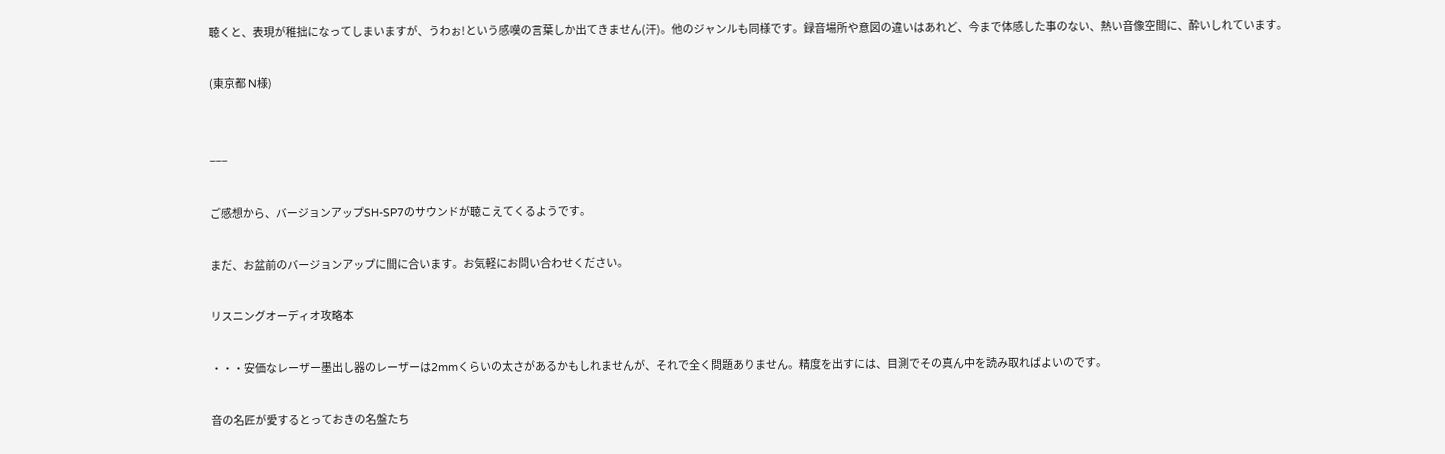聴くと、表現が稚拙になってしまいますが、うわぉ!という感嘆の言葉しか出てきません(汗)。他のジャンルも同様です。録音場所や意図の違いはあれど、今まで体感した事のない、熱い音像空間に、酔いしれています。

(東京都 N様)


−−−

ご感想から、バージョンアップSH-SP7のサウンドが聴こえてくるようです。

まだ、お盆前のバージョンアップに間に合います。お気軽にお問い合わせください。

リスニングオーディオ攻略本

・・・安価なレーザー墨出し器のレーザーは2mmくらいの太さがあるかもしれませんが、それで全く問題ありません。精度を出すには、目測でその真ん中を読み取ればよいのです。

音の名匠が愛するとっておきの名盤たち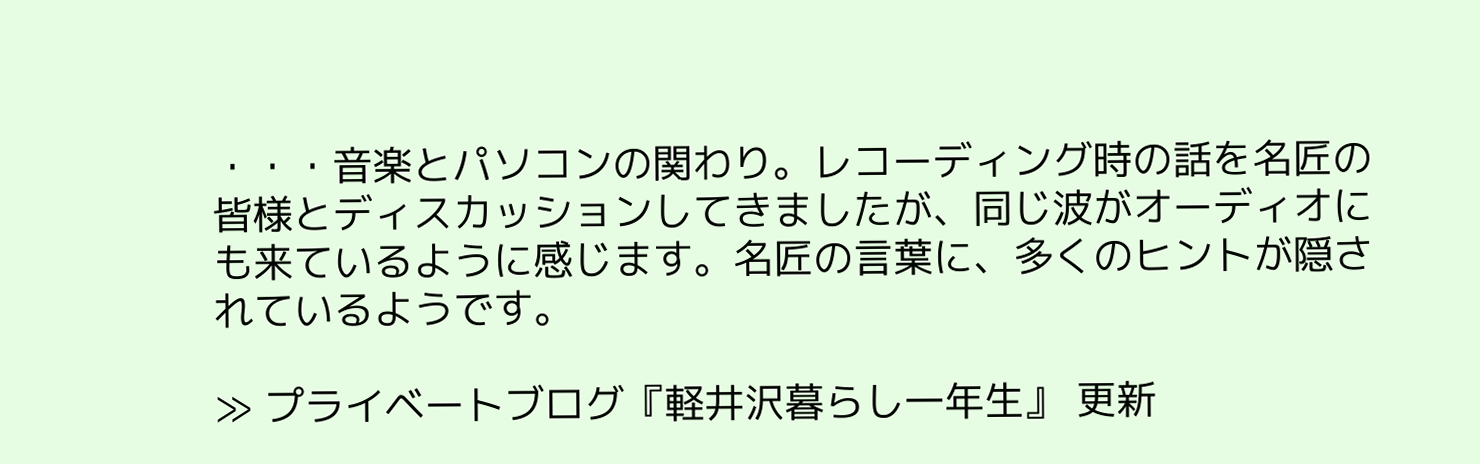・・・音楽とパソコンの関わり。レコーディング時の話を名匠の皆様とディスカッションしてきましたが、同じ波がオーディオにも来ているように感じます。名匠の言葉に、多くのヒントが隠されているようです。

≫ プライベートブログ『軽井沢暮らし一年生』 更新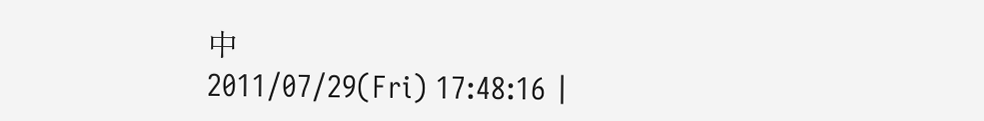中
2011/07/29(Fri) 17:48:16 |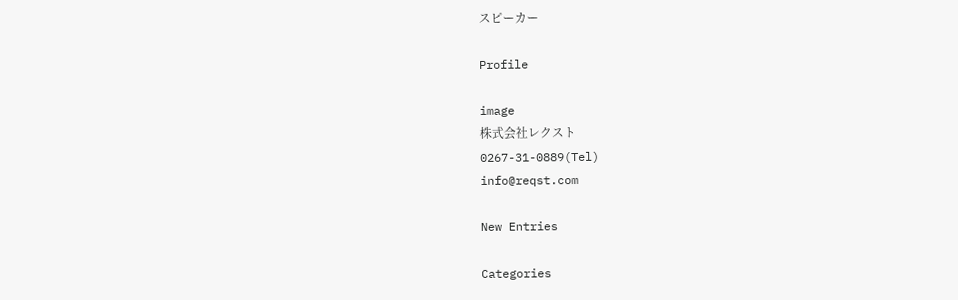スピーカー

Profile

image
株式会社レクスト
0267-31-0889(Tel)
info@reqst.com

New Entries

Categories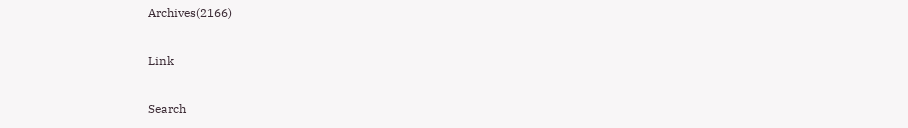Archives(2166)

Link

Search